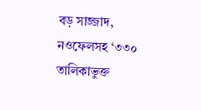বড় সাজ্জাদ, নওফেলসহ ‘৩৩০ তালিকাভুক্ত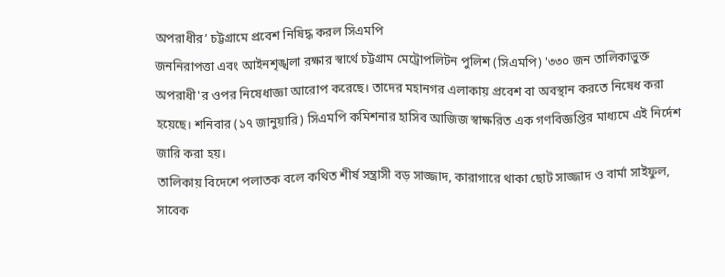অপরাধীর’ চট্টগ্রামে প্রবেশ নিষিদ্ধ করল সিএমপি
জননিরাপত্তা এবং আইনশৃঙ্খলা রক্ষার স্বার্থে চট্টগ্রাম মেট্রোপলিটন পুলিশ (সিএমপি) '৩৩০ জন তালিকাভুক্ত অপরাধী'র ওপর নিষেধাজ্ঞা আরোপ করেছে। তাদের মহানগর এলাকায় প্রবেশ বা অবস্থান করতে নিষেধ করা হয়েছে। শনিবার (১৭ জানুয়ারি) সিএমপি কমিশনার হাসিব আজিজ স্বাক্ষরিত এক গণবিজ্ঞপ্তির মাধ্যমে এই নির্দেশ জারি করা হয়।
তালিকায় বিদেশে পলাতক বলে কথিত শীর্ষ সন্ত্রাসী বড় সাজ্জাদ, কারাগারে থাকা ছোট সাজ্জাদ ও বার্মা সাইফুল, সাবেক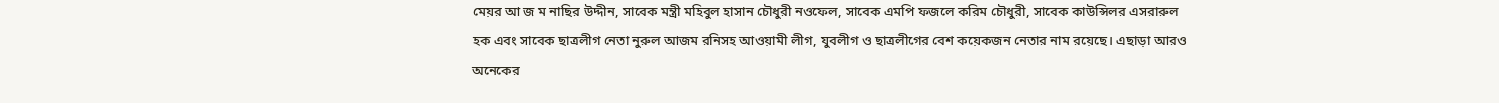মেয়র আ জ ম নাছির উদ্দীন, সাবেক মন্ত্রী মহিবুল হাসান চৌধুরী নওফেল, সাবেক এমপি ফজলে করিম চৌধুরী, সাবেক কাউন্সিলর এসরারুল হক এবং সাবেক ছাত্রলীগ নেতা নুরুল আজম রনিসহ আওয়ামী লীগ, যুবলীগ ও ছাত্রলীগের বেশ কয়েকজন নেতার নাম রয়েছে। এছাড়া আরও অনেকের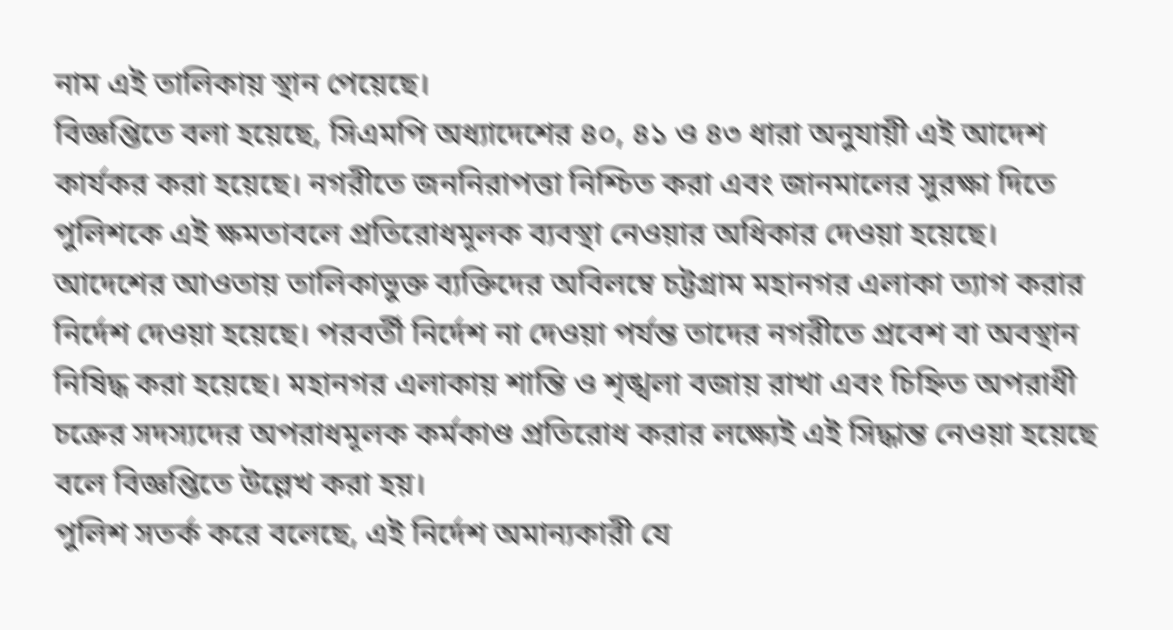নাম এই তালিকায় স্থান পেয়েছে।
বিজ্ঞপ্তিতে বলা হয়েছে, সিএমপি অধ্যাদেশের ৪০, ৪১ ও ৪৩ ধারা অনুযায়ী এই আদেশ কার্যকর করা হয়েছে। নগরীতে জননিরাপত্তা নিশ্চিত করা এবং জানমালের সুরক্ষা দিতে পুলিশকে এই ক্ষমতাবলে প্রতিরোধমূলক ব্যবস্থা নেওয়ার অধিকার দেওয়া হয়েছে।
আদেশের আওতায় তালিকাভুক্ত ব্যক্তিদের অবিলম্বে চট্টগ্রাম মহানগর এলাকা ত্যাগ করার নির্দেশ দেওয়া হয়েছে। পরবর্তী নির্দেশ না দেওয়া পর্যন্ত তাদের নগরীতে প্রবেশ বা অবস্থান নিষিদ্ধ করা হয়েছে। মহানগর এলাকায় শান্তি ও শৃঙ্খলা বজায় রাখা এবং চিহ্নিত অপরাধী চক্রের সদস্যদের অপরাধমূলক কর্মকাণ্ড প্রতিরোধ করার লক্ষ্যেই এই সিদ্ধান্ত নেওয়া হয়েছে বলে বিজ্ঞপ্তিতে উল্লেখ করা হয়।
পুলিশ সতর্ক করে বলেছে, এই নির্দেশ অমান্যকারী যে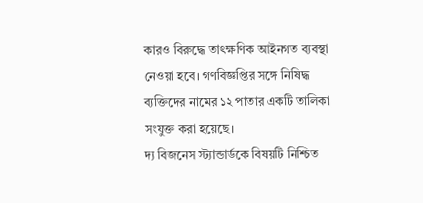কারও বিরুদ্ধে তাৎক্ষণিক আইনগত ব্যবস্থা নেওয়া হবে। গণবিজ্ঞপ্তির সঙ্গে নিষিদ্ধ ব্যক্তিদের নামের ১২ পাতার একটি তালিকা সংযুক্ত করা হয়েছে।
দ্য বিজনেস স্ট্যান্ডার্ডকে বিষয়টি নিশ্চিত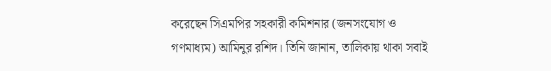করেছেন সিএমপির সহকারী কমিশনার (জনসংযোগ ও গণমাধ্যম) আমিনুর রশিদ। তিনি জানান, তালিকায় থাকা সবাই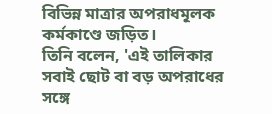বিভিন্ন মাত্রার অপরাধমূলক কর্মকাণ্ডে জড়িত।
তিনি বলেন, 'এই তালিকার সবাই ছোট বা বড় অপরাধের সঙ্গে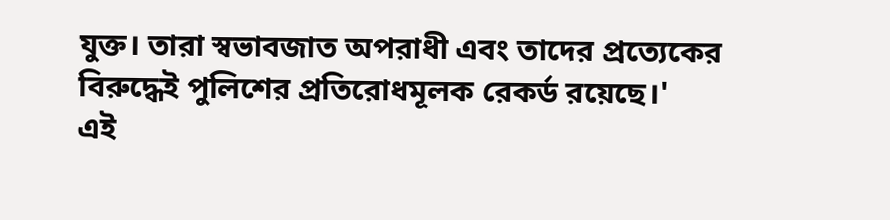যুক্ত। তারা স্বভাবজাত অপরাধী এবং তাদের প্রত্যেকের বিরুদ্ধেই পুলিশের প্রতিরোধমূলক রেকর্ড রয়েছে।'
এই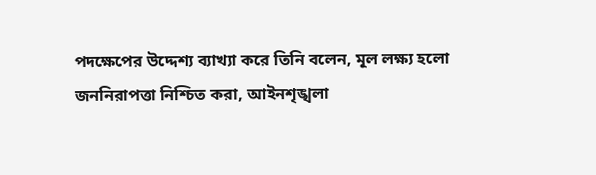পদক্ষেপের উদ্দেশ্য ব্যাখ্যা করে তিনি বলেন, মূল লক্ষ্য হলো জননিরাপত্তা নিশ্চিত করা, আইনশৃঙ্খলা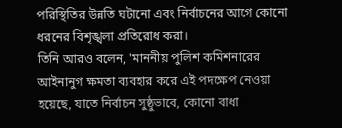পরিস্থিতির উন্নতি ঘটানো এবং নির্বাচনের আগে কোনো ধরনের বিশৃঙ্খলা প্রতিরোধ করা।
তিনি আরও বলেন, 'মাননীয় পুলিশ কমিশনারের আইনানুগ ক্ষমতা ব্যবহার করে এই পদক্ষেপ নেওয়া হয়েছে, যাতে নির্বাচন সুষ্ঠুভাবে, কোনো বাধা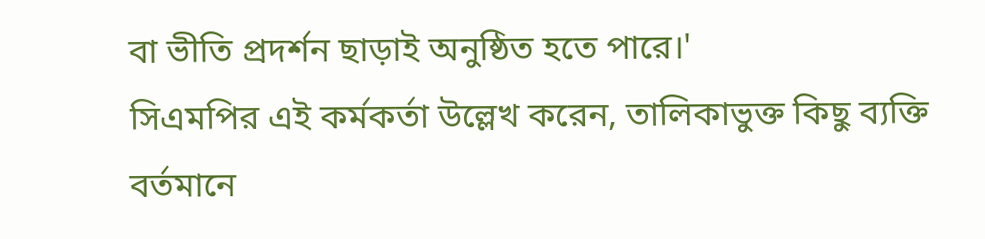বা ভীতি প্রদর্শন ছাড়াই অনুষ্ঠিত হতে পারে।'
সিএমপির এই কর্মকর্তা উল্লেখ করেন, তালিকাভুক্ত কিছু ব্যক্তি বর্তমানে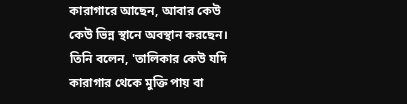কারাগারে আছেন, আবার কেউ কেউ ভিন্ন স্থানে অবস্থান করছেন। তিনি বলেন, 'তালিকার কেউ যদি কারাগার থেকে মুক্তি পায় বা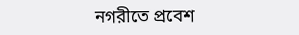নগরীতে প্রবেশ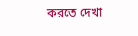করতে দেখা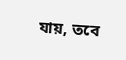যায়, তবে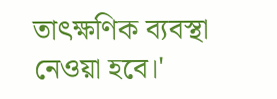তাৎক্ষণিক ব্যবস্থা নেওয়া হবে।'